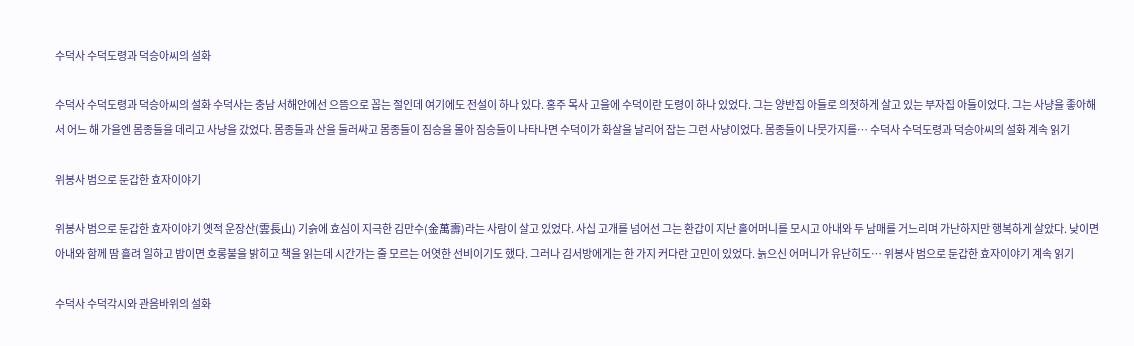수덕사 수덕도령과 덕승아씨의 설화

수덕사 수덕도령과 덕승아씨의 설화 수덕사는 충남 서해안에선 으뜸으로 꼽는 절인데 여기에도 전설이 하나 있다. 홍주 목사 고을에 수덕이란 도령이 하나 있었다. 그는 양반집 아들로 의젓하게 살고 있는 부자집 아들이었다. 그는 사냥을 좋아해서 어느 해 가을엔 몸종들을 데리고 사냥을 갔었다. 몸종들과 산을 둘러싸고 몸종들이 짐승을 몰아 짐승들이 나타나면 수덕이가 화살을 날리어 잡는 그런 사냥이었다. 몸종들이 나뭇가지를… 수덕사 수덕도령과 덕승아씨의 설화 계속 읽기

위봉사 범으로 둔갑한 효자이야기

위봉사 범으로 둔갑한 효자이야기 옛적 운장산(雲長山) 기슭에 효심이 지극한 김만수(金萬壽)라는 사람이 살고 있었다. 사십 고개를 넘어선 그는 환갑이 지난 홀어머니를 모시고 아내와 두 남매를 거느리며 가난하지만 행복하게 살았다. 낮이면 아내와 함께 땀 흘려 일하고 밤이면 호롱불을 밝히고 책을 읽는데 시간가는 줄 모르는 어엿한 선비이기도 했다. 그러나 김서방에게는 한 가지 커다란 고민이 있었다. 늙으신 어머니가 유난히도… 위봉사 범으로 둔갑한 효자이야기 계속 읽기

수덕사 수덕각시와 관음바위의 설화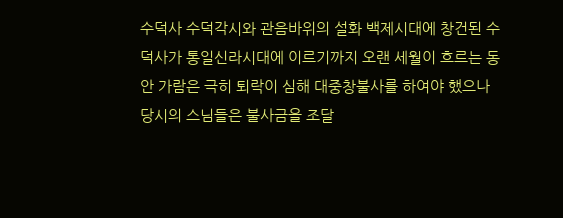수덕사 수덕각시와 관음바위의 설화 백제시대에 창건된 수덕사가 통일신라시대에 이르기까지 오랜 세월이 흐르는 동안 가람은 극히 퇴락이 심해 대중창불사를 하여야 했으나 당시의 스님들은 불사금을 조달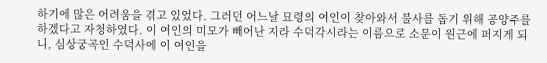하기에 많은 어려움을 겪고 있었다. 그러던 어느날 묘령의 여인이 찾아와서 불사를 돕기 위해 공양주를 하겠다고 자청하였다. 이 여인의 미모가 빼어난 지라 수덕각시라는 이름으로 소문이 원근에 퍼지게 되니, 심상궁곡인 수덕사에 이 여인을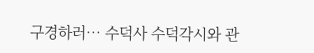구경하러… 수덕사 수덕각시와 관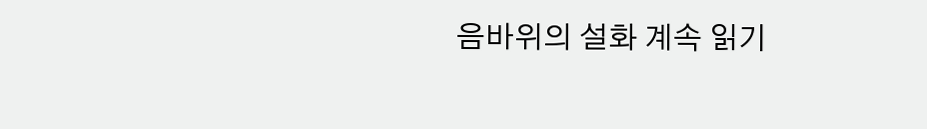음바위의 설화 계속 읽기